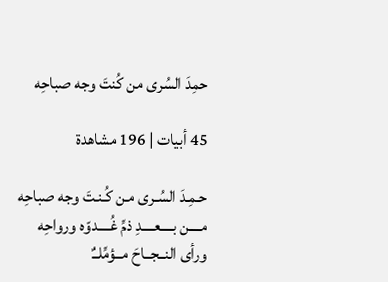حمِدَ السُرى من كُنتَ وجه صباحِه

45 أبيات | 196 مشاهدة

حـمِـدَ السُـرى مـن كُـنـتَ وجه صباحِه
مــــن بــــعــــدِ ذمِّ غُــــدوّه ورواحِه
ورأى النــجــاحَ مــؤمِّلــٌ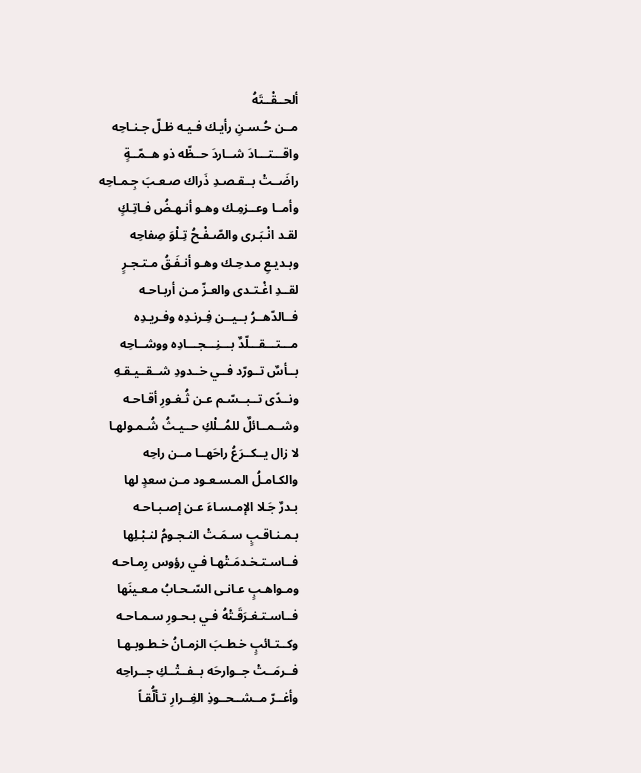ألحــقْــتَهُ
مــن حُـسـنِ رأيـك فـيـه ظـلّ جـنـاحِه
واقـــتـــادَ شــاردَ حــظّه ذو هــمّــةٍ
راضَــتْ بــقـصـدِ ذَراك صـعـبَ جِـمـاحِه
وأمــا وعــزمِـك وهـو أنـهـضُ فـاتِـكٍ
لقـد انْـبَـرى والصّـفْـحُ تِـلْوَ صِفاحِه
وبـديـعِ مـدحِـك وهـو أنـفَـقُ مـتـجـرٍ
لقــدِ اغْـتـدى والعـزّ مـن أربـاحـه
فــالدّهــرُ بــيــن فِـرنـدِه وفـريـدِه
مـــتـــقـــلّدٌ بـــنِـــجـــادِه ووشــاحِه
بــأسٌ تــورّد فــي خــدودِ شــقــيـقـهِ
ونــدًى تــبــسّـم عـن ثُـغـورِ أقـاحـه
وشــمــائلٌ للمُــلْكِ حــيـثُ شُـمـولهـا
لا زال يــكــرَعُ راحَهــا مــن راحِه
والكـامـلُ المـسـعـود مـن سعدٍ لها
بـدرٌ جَـلا الإمـسـاءَ عـن إصـبـاحـه
بـمـنـاقـبٍ سـمَـتْ النـجـومُ لنـبْـلِها
فــاسـتـخـدمَـتْهـا فـي رؤوس رِمـاحـه
ومـواهـبٍ عـانـى السّـحـابُ مـعـينَها
فــاسـتـغـرَقَـتْهُ فـي بـحـورِ سـمـاحـه
وكــتـائبٍ خـطـبَ الزمـانُ خـطـوبـهـا
فــرمَــتْ جــوارحَه بــفــتْــكِ جــراحِه
وأغــرّ مــشــحــوذِ الغِــرارِ تـألُّقـاً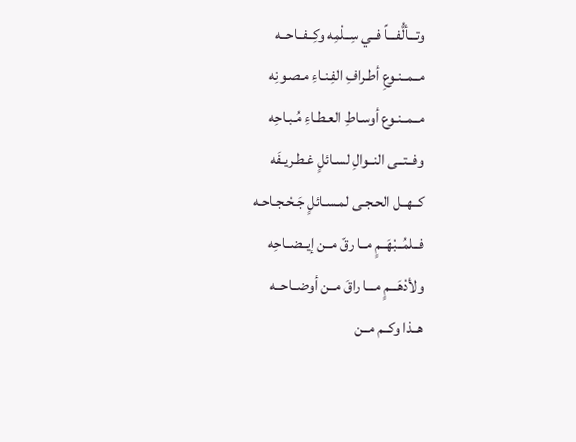وتـــألُّفـــاً فــي سِــلْمِه وكِــفــاحــه
مــمــنـوعِ أطـرافِ الفِـنـاءِ مـصـونِه
مــمــنـوع أوسـاطِ العـطـاءِ مُـبـاحِه
وفــتــى النــوالِ لسـائلٍ غـطـريـفَه
كــهــل الحـجـى لمـسـائلٍ جَـحْـجـاحـه
فــلمُــبْهَــمٍ مــا رقّ مــن إيــضــاحِه
ولأدْهَـــمٍ مـــا راقَ مــن أوضــاحــه
هــذا وكــم مــن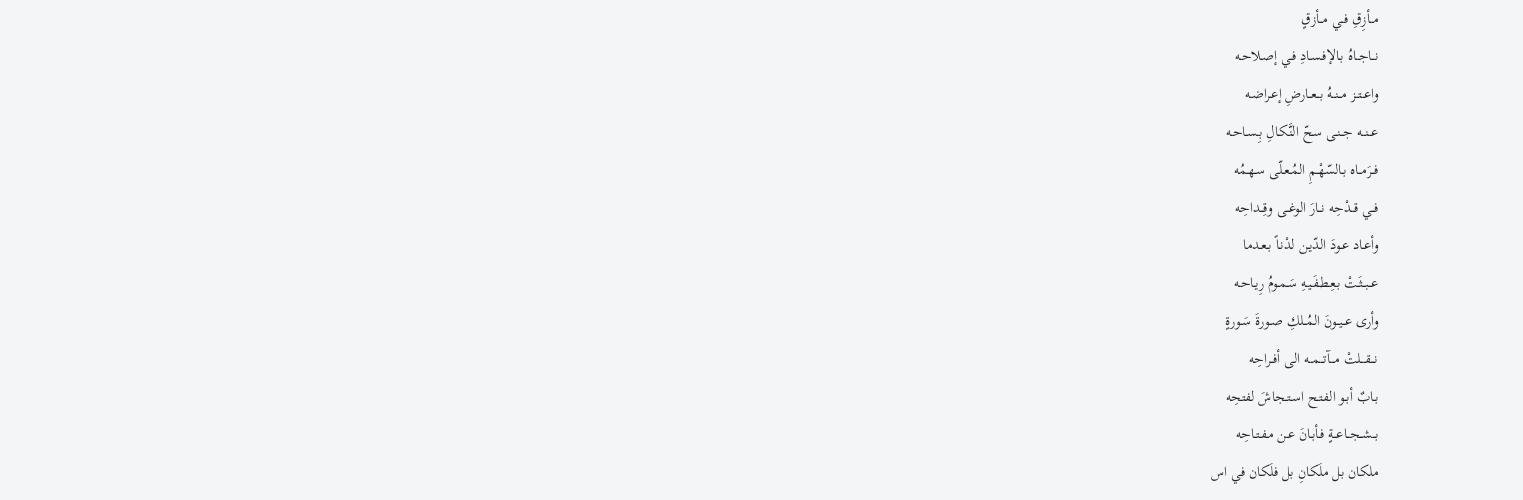مــأزِقِ فــي مــأزقٍ
نــاجــاهُ بـالإفـسـادِ فـي إصـلاحـه
واعــتــز مــنــهُ بــعــارضِ إعـراضـه
عــنــه جــنـى سـحّ النَّكـالِ بِـسـاحـه
فــرَمــاه بـالسّهْـمِ المُـعـلّى سـهـمُه
فــي قــدْحِه نــارَ الوغــى وقِــداحِه
وأعـاد عـودَ الدّيـن لدْنـاً بـعـدما
عــبــثَـتْ بـعِـطـفَـيـهِ سَـمـومُ رِيـاحـه
وأرى عــيــونَ المُــلكِ صـورةَ سَـورةٍ
نـــقـــلتْ مـــآتـــمــه الى أفــراحِه
بـابٌ أبـو الفـتـح اسـتـجاشَ لفتحِه
بــشــجــاعــةٍ فـأبـانَ عـن مـفـتـاحِه
ملكان بل ملَكانِ بل فلَكان في اس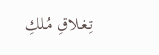تِـغـلاقِ مُـلكِ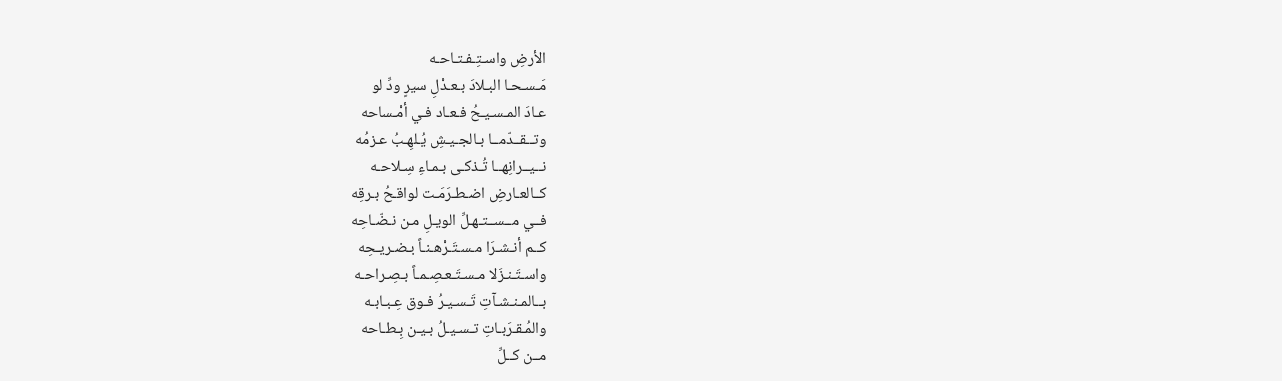الأرضِ واسـتِـفـتـاحـه
مَـسـحـا البـلادَ بـعـدْلِ سيرٍ ودِّ لو
عـادَ المـسـيـحُ فـعـاد فـي أمْـساحه
وتــقــدّمــا بـالجـيـشِ يُـلهِـبُ عـزمُه
نــيــرانِهــا تُـذكـى بـمـاءِ سِـلاحـه
كــالعـارضِ اضـطـرَمَـت لواقـحُ بـرقِه
فــي مــســتـهـلِّ الويـلِ مـن نـضّـاحِه
كــم أنـشـرَا مـسـتَـرْهـنـاً بـضـريـحِه
واسـتَـنـزَلا مـسـتَـعـصِـمـاً بـصِـراحـه
بــالمـنـشـآتِ تَـسـيـرُ فـوق عِـبـابـه
والمُـقـرَبـاتِ تـسـيـلُ بـيـن بِـطـاحه
مــن كــلِّ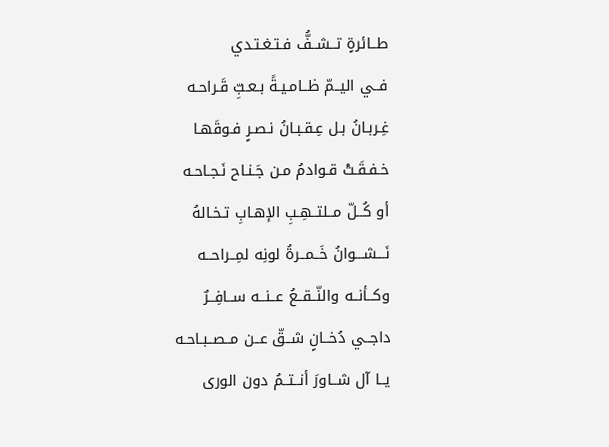طــائرةٍ تــشــفُّ فـتـغـتـدي
فــي اليــمّ ظــامـيـةً بـعـبِّ قَـراحـه
غِـربـانُ بـل عِـقـبـانُ نـصـرٍ فـوقَهـا
خـفـقَـتْ قـوادمُ مـن جَـنـاح نَـجـاحـه
أو كُــلّ مــلتــهِـبِ الإهـابِ تـخـالهُ
نَـــشـــوانُ خَــمــرةُ لونِه لمِــراحــه
وكــأنــه والنّــقــعُ عــنــه ســافِــرٌ
داجــي دُخــانٍ شــقّ عــن مــصــبـاحـه
يــا آل شــاورَ أنــتــمُ دون الورى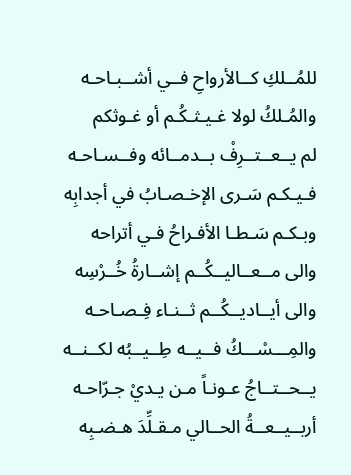للمُــلكِ كــالأرواحِ فــي أشــبـاحـه
والمُـلكُ لولا غـيـثـكُـم أو غـوثكم
لم يــعــتــرِفْ بــدمــائه وفــسـاحـه
فـيـكـم سَـرى الإخـصـابُ في أجدابِه
وبـكـم سَـطـا الأفـراحُ فـي أتراحه
والى مــعــاليــكُــم إشــارةُ خُــرْسِه
والى أيــاديــكُــم ثــنـاء فِـصـاحـه
والمِـــسْـــكُ فــيــه طِــيــبُه لكــنــه
يــحــتــاجُ عـونـاً مـن يـديْ جـرّاحـه
أربــيــعــةُ الحــالي مـقـلِّدَ هـضـبِه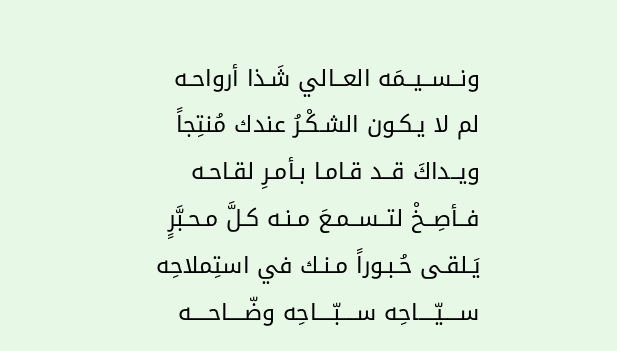ونــســيــمَه العــالي شَـذا أرواحـه
لم لا يـكـون الشـكْـرُ عندك مُنتِجاً
ويــداكَ قــد قـامـا بـأمـرِ لقـاحـه
فــأصِــخْ لتــســمـعَ مـنـه كـلَّ مـحـبَّرٍ
يَـلقـى حُـبـوراً مـنـك في استِملاحِه
ســــيّــــاحِه ســــبّــــاحِه وضّــــاحــــه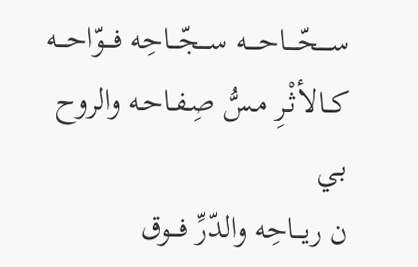ســــحّــــاحــــه ســـجّـــاحِه فـــوّاحـــه
كــالأثْـرِ مـسُّ صِـفـاحـه والروح بـي
ن ريـــاحِه والدّرِّ فـــوق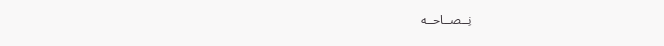نِــصــاحــه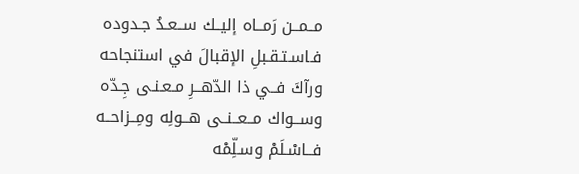مــمــن رَمــاه إليــك ســعـدُ جـدوده
فـاسـتـقـبلِ الإقبالَ في استنجاحه
ورآكَ فــي ذا الدّهــرِ مـعـنـى جِـدّه
وســواك مــعــنــى هــولِه ومِــزاحــه
فــاسْـلَمْ وسـلِّمْه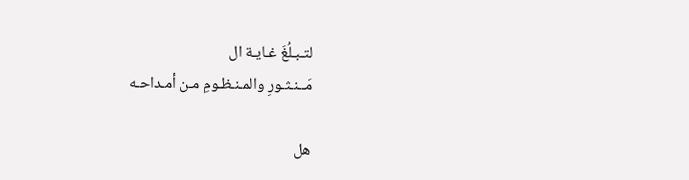لتـبـلُغَ غـايـة ال
مَــنـثـورِ والمـنـظـومِ مـن أمـداحـه

هل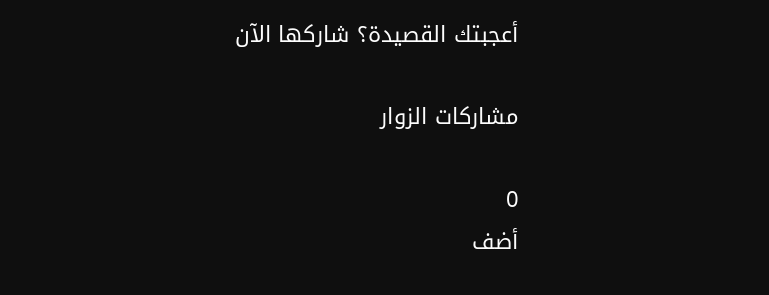أعجبتك القصيدة؟ شاركها الآن

مشاركات الزوار

0
أضف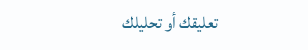تعليقك أو تحليلك